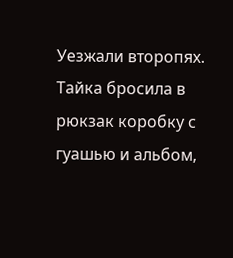Уезжали второпях. Тайка бросила в рюкзак коробку с гуашью и альбом,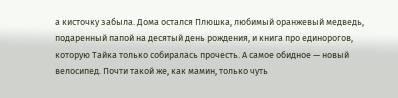а кисточку забыла. Дома остался Плюшка, любимый оранжевый медведь, подаренный папой на десятый день рождения, и книга про единорогов, которую Тайка только собиралась прочесть. А самое обидное — новый велосипед. Почти такой же, как мамин, только чуть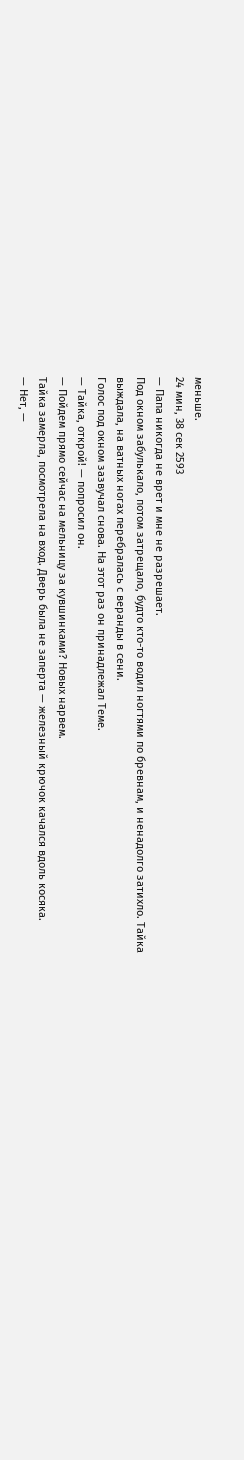меньше.
24 мин, 38 сек 2593
— Папа никогда не врет и мне не разрешает.
Под окном забулькало, потом затрещало, будто кто-то водил ногтями по бревнам, и ненадолго затихло. Тайка выждала, на ватных ногах перебралась с веранды в сени.
Голос под окном зазвучал снова. На этот раз он принадлежал Теме.
— Тайка, открой! — попросил он.
— Пойдем прямо сейчас на мельницу за кувшинками? Новых нарвем.
Тайка замерла, посмотрела на вход. Дверь была не заперта — железный крючок качался вдоль косяка.
— Нет, —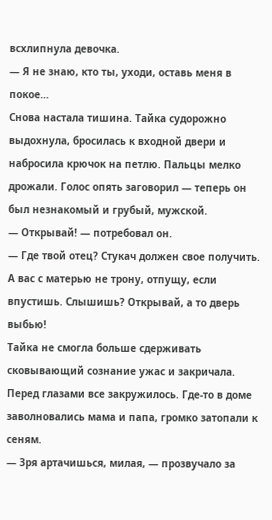всхлипнула девочка.
— Я не знаю, кто ты, уходи, оставь меня в покое…
Снова настала тишина. Тайка судорожно выдохнула, бросилась к входной двери и набросила крючок на петлю. Пальцы мелко дрожали. Голос опять заговорил — теперь он был незнакомый и грубый, мужской.
— Открывай! — потребовал он.
— Где твой отец? Стукач должен свое получить. А вас с матерью не трону, отпущу, если впустишь. Слышишь? Открывай, а то дверь выбью!
Тайка не смогла больше сдерживать сковывающий сознание ужас и закричала. Перед глазами все закружилось. Где-то в доме заволновались мама и папа, громко затопали к сеням.
— Зря артачишься, милая, — прозвучало за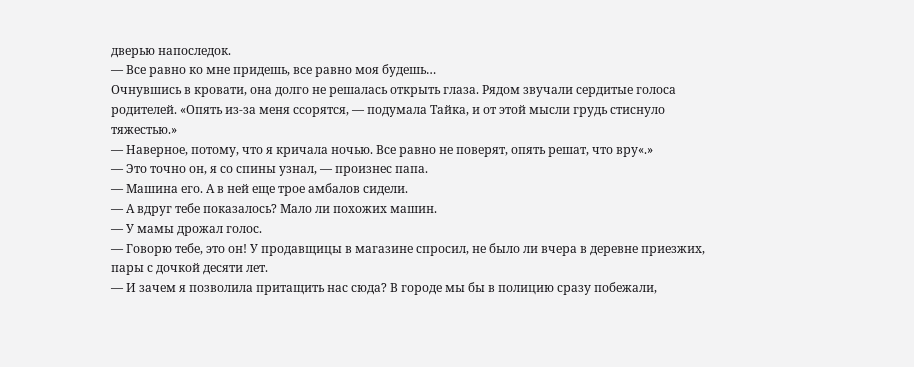дверью напоследок.
— Все равно ко мне придешь, все равно моя будешь…
Очнувшись в кровати, она долго не решалась открыть глаза. Рядом звучали сердитые голоса родителей. «Опять из-за меня ссорятся, — подумала Тайка, и от этой мысли грудь стиснуло тяжестью.»
— Наверное, потому, что я кричала ночью. Все равно не поверят, опять решат, что вру«.»
— Это точно он, я со спины узнал, — произнес папа.
— Машина его. А в ней еще трое амбалов сидели.
— А вдруг тебе показалось? Мало ли похожих машин.
— У мамы дрожал голос.
— Говорю тебе, это он! У продавщицы в магазине спросил, не было ли вчера в деревне приезжих, пары с дочкой десяти лет.
— И зачем я позволила притащить нас сюда? В городе мы бы в полицию сразу побежали,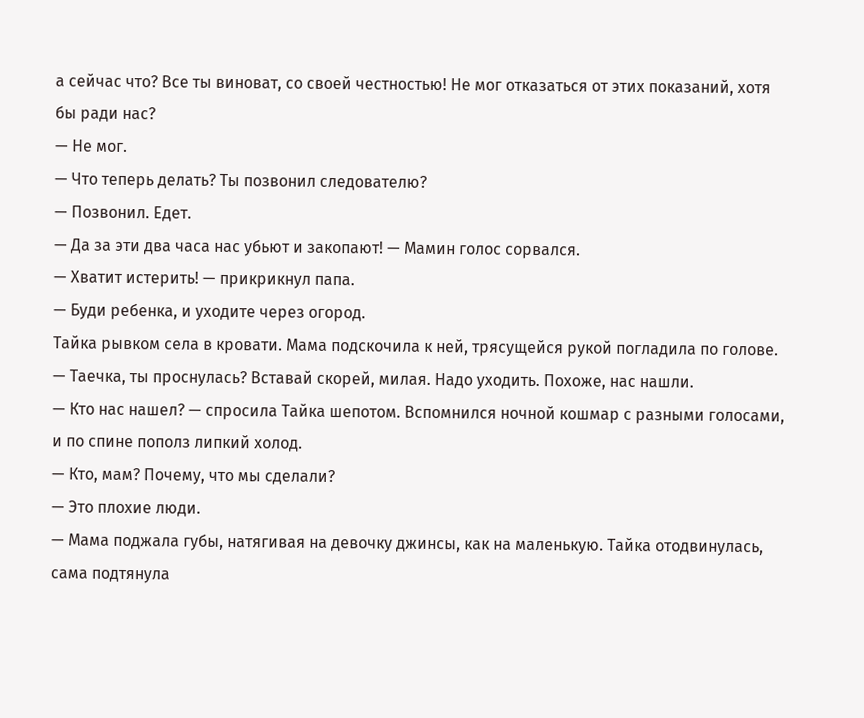а сейчас что? Все ты виноват, со своей честностью! Не мог отказаться от этих показаний, хотя бы ради нас?
— Не мог.
— Что теперь делать? Ты позвонил следователю?
— Позвонил. Едет.
— Да за эти два часа нас убьют и закопают! — Мамин голос сорвался.
— Хватит истерить! — прикрикнул папа.
— Буди ребенка, и уходите через огород.
Тайка рывком села в кровати. Мама подскочила к ней, трясущейся рукой погладила по голове.
— Таечка, ты проснулась? Вставай скорей, милая. Надо уходить. Похоже, нас нашли.
— Кто нас нашел? — спросила Тайка шепотом. Вспомнился ночной кошмар с разными голосами, и по спине пополз липкий холод.
— Кто, мам? Почему, что мы сделали?
— Это плохие люди.
— Мама поджала губы, натягивая на девочку джинсы, как на маленькую. Тайка отодвинулась, сама подтянула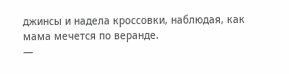джинсы и надела кроссовки, наблюдая, как мама мечется по веранде.
—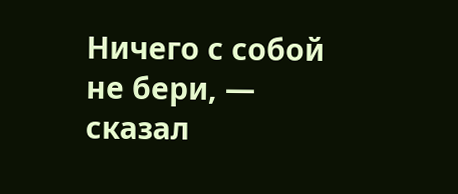Ничего с собой не бери, — сказал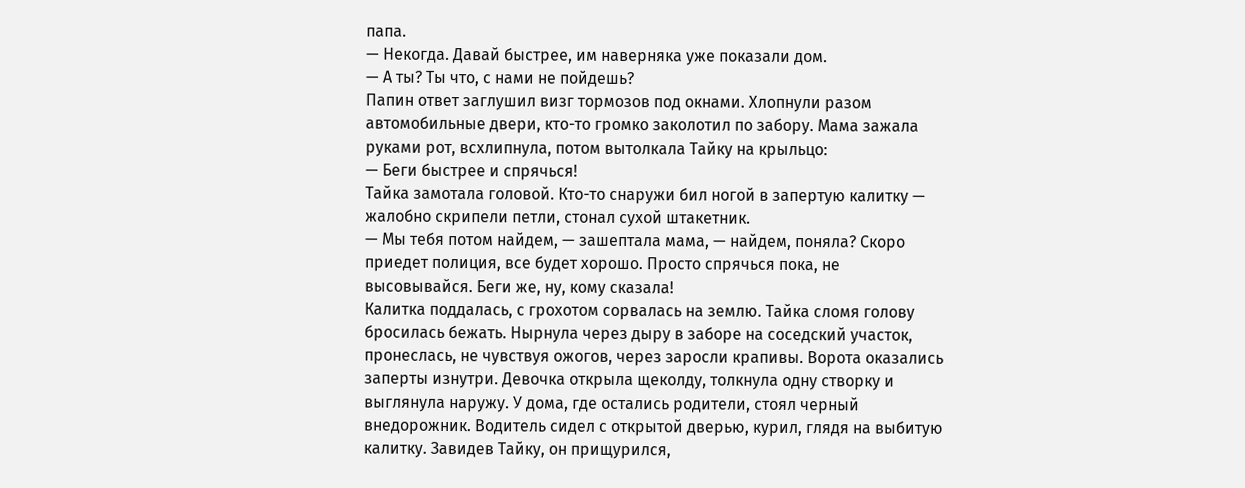папа.
— Некогда. Давай быстрее, им наверняка уже показали дом.
— А ты? Ты что, с нами не пойдешь?
Папин ответ заглушил визг тормозов под окнами. Хлопнули разом автомобильные двери, кто-то громко заколотил по забору. Мама зажала руками рот, всхлипнула, потом вытолкала Тайку на крыльцо:
— Беги быстрее и спрячься!
Тайка замотала головой. Кто-то снаружи бил ногой в запертую калитку — жалобно скрипели петли, стонал сухой штакетник.
— Мы тебя потом найдем, — зашептала мама, — найдем, поняла? Скоро приедет полиция, все будет хорошо. Просто спрячься пока, не высовывайся. Беги же, ну, кому сказала!
Калитка поддалась, с грохотом сорвалась на землю. Тайка сломя голову бросилась бежать. Нырнула через дыру в заборе на соседский участок, пронеслась, не чувствуя ожогов, через заросли крапивы. Ворота оказались заперты изнутри. Девочка открыла щеколду, толкнула одну створку и выглянула наружу. У дома, где остались родители, стоял черный внедорожник. Водитель сидел с открытой дверью, курил, глядя на выбитую калитку. Завидев Тайку, он прищурился,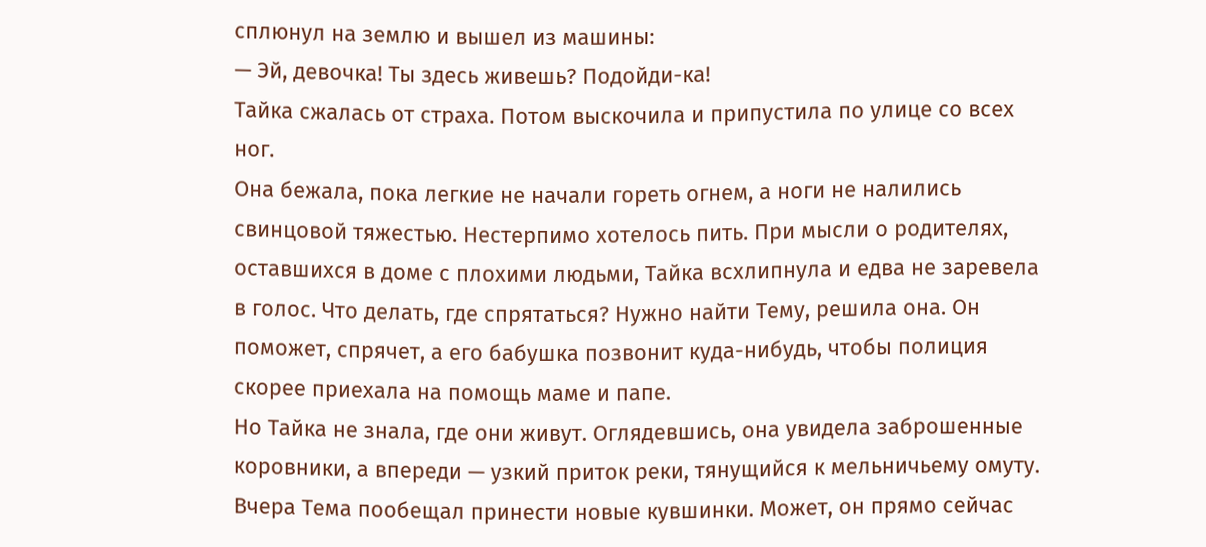сплюнул на землю и вышел из машины:
— Эй, девочка! Ты здесь живешь? Подойди-ка!
Тайка сжалась от страха. Потом выскочила и припустила по улице со всех ног.
Она бежала, пока легкие не начали гореть огнем, а ноги не налились свинцовой тяжестью. Нестерпимо хотелось пить. При мысли о родителях, оставшихся в доме с плохими людьми, Тайка всхлипнула и едва не заревела в голос. Что делать, где спрятаться? Нужно найти Тему, решила она. Он поможет, спрячет, а его бабушка позвонит куда-нибудь, чтобы полиция скорее приехала на помощь маме и папе.
Но Тайка не знала, где они живут. Оглядевшись, она увидела заброшенные коровники, а впереди — узкий приток реки, тянущийся к мельничьему омуту.
Вчера Тема пообещал принести новые кувшинки. Может, он прямо сейчас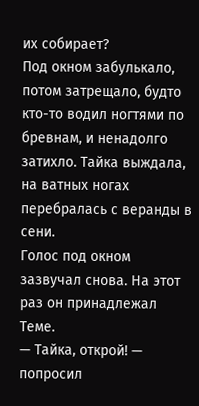их собирает?
Под окном забулькало, потом затрещало, будто кто-то водил ногтями по бревнам, и ненадолго затихло. Тайка выждала, на ватных ногах перебралась с веранды в сени.
Голос под окном зазвучал снова. На этот раз он принадлежал Теме.
— Тайка, открой! — попросил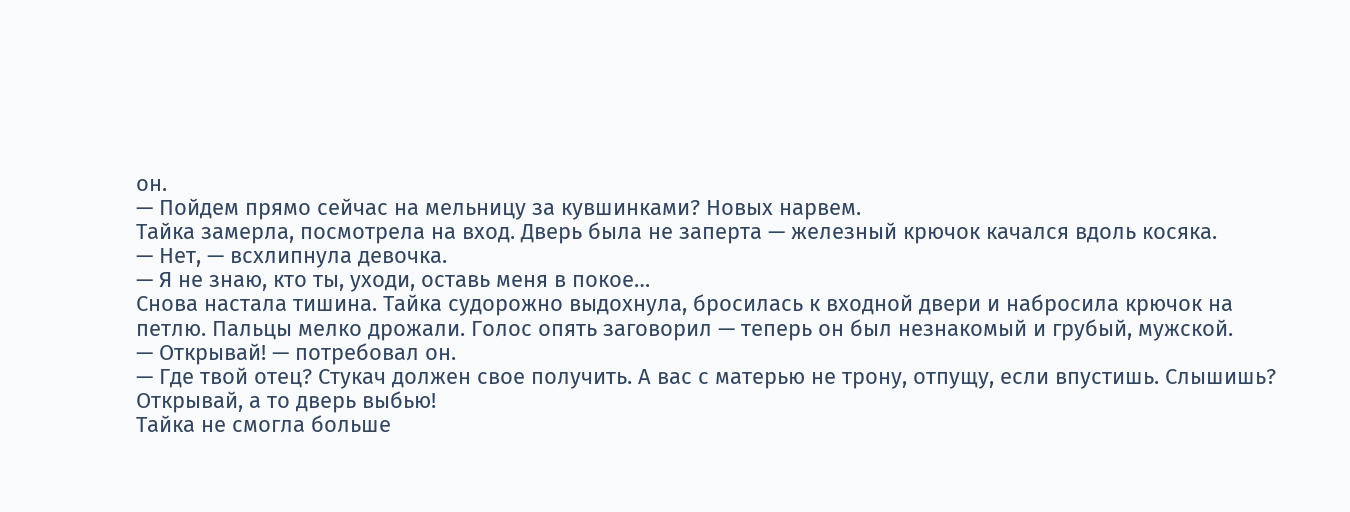он.
— Пойдем прямо сейчас на мельницу за кувшинками? Новых нарвем.
Тайка замерла, посмотрела на вход. Дверь была не заперта — железный крючок качался вдоль косяка.
— Нет, — всхлипнула девочка.
— Я не знаю, кто ты, уходи, оставь меня в покое…
Снова настала тишина. Тайка судорожно выдохнула, бросилась к входной двери и набросила крючок на петлю. Пальцы мелко дрожали. Голос опять заговорил — теперь он был незнакомый и грубый, мужской.
— Открывай! — потребовал он.
— Где твой отец? Стукач должен свое получить. А вас с матерью не трону, отпущу, если впустишь. Слышишь? Открывай, а то дверь выбью!
Тайка не смогла больше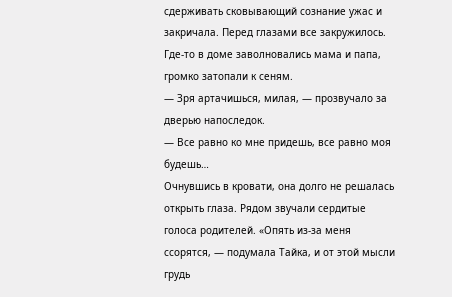сдерживать сковывающий сознание ужас и закричала. Перед глазами все закружилось. Где-то в доме заволновались мама и папа, громко затопали к сеням.
— Зря артачишься, милая, — прозвучало за дверью напоследок.
— Все равно ко мне придешь, все равно моя будешь…
Очнувшись в кровати, она долго не решалась открыть глаза. Рядом звучали сердитые голоса родителей. «Опять из-за меня ссорятся, — подумала Тайка, и от этой мысли грудь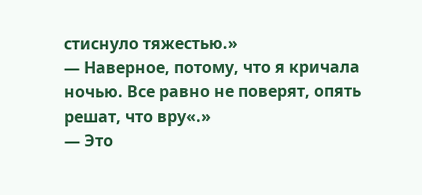стиснуло тяжестью.»
— Наверное, потому, что я кричала ночью. Все равно не поверят, опять решат, что вру«.»
— Это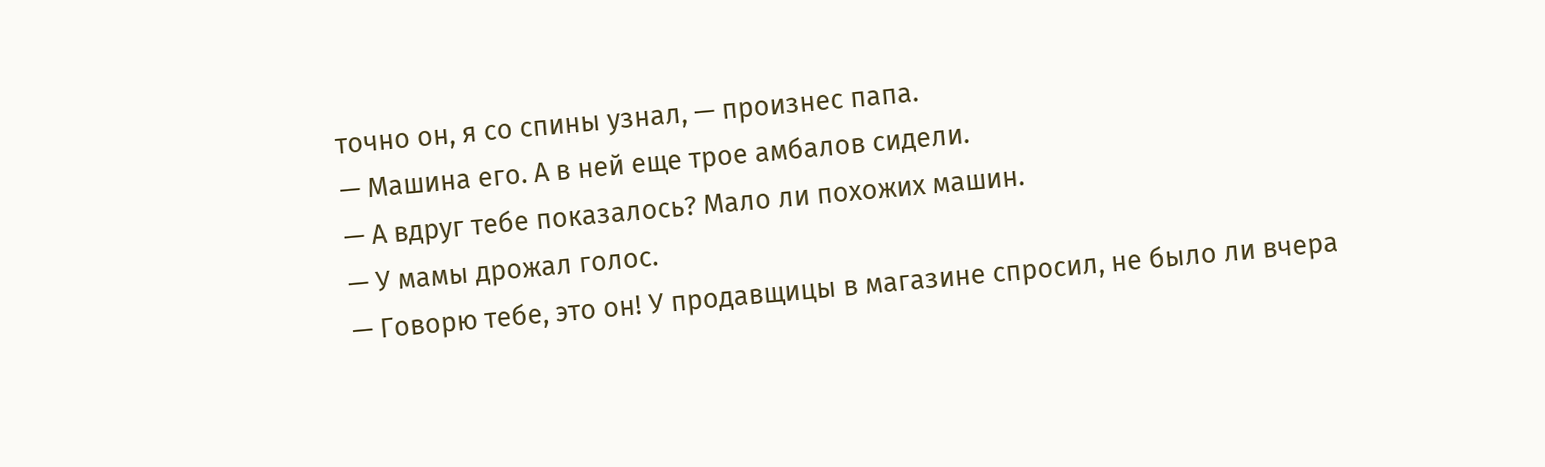точно он, я со спины узнал, — произнес папа.
— Машина его. А в ней еще трое амбалов сидели.
— А вдруг тебе показалось? Мало ли похожих машин.
— У мамы дрожал голос.
— Говорю тебе, это он! У продавщицы в магазине спросил, не было ли вчера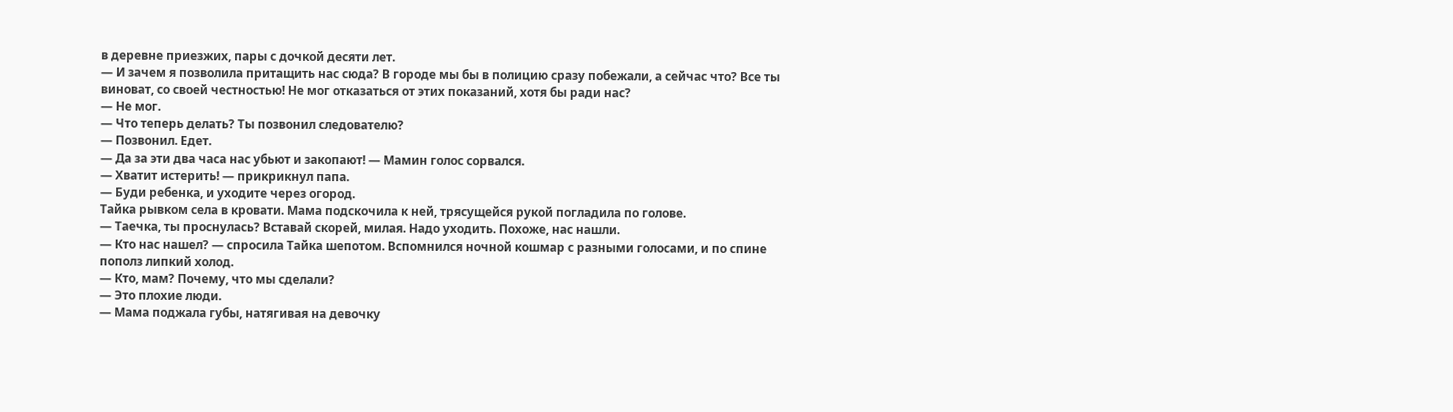в деревне приезжих, пары с дочкой десяти лет.
— И зачем я позволила притащить нас сюда? В городе мы бы в полицию сразу побежали, а сейчас что? Все ты виноват, со своей честностью! Не мог отказаться от этих показаний, хотя бы ради нас?
— Не мог.
— Что теперь делать? Ты позвонил следователю?
— Позвонил. Едет.
— Да за эти два часа нас убьют и закопают! — Мамин голос сорвался.
— Хватит истерить! — прикрикнул папа.
— Буди ребенка, и уходите через огород.
Тайка рывком села в кровати. Мама подскочила к ней, трясущейся рукой погладила по голове.
— Таечка, ты проснулась? Вставай скорей, милая. Надо уходить. Похоже, нас нашли.
— Кто нас нашел? — спросила Тайка шепотом. Вспомнился ночной кошмар с разными голосами, и по спине пополз липкий холод.
— Кто, мам? Почему, что мы сделали?
— Это плохие люди.
— Мама поджала губы, натягивая на девочку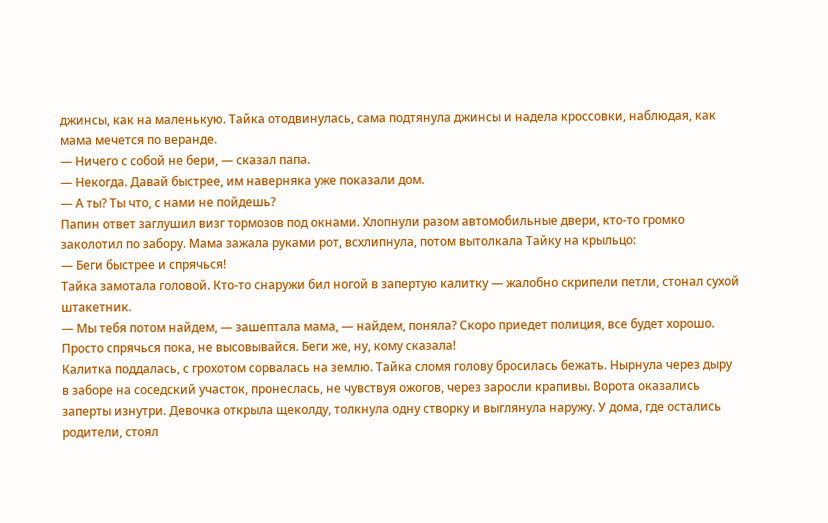джинсы, как на маленькую. Тайка отодвинулась, сама подтянула джинсы и надела кроссовки, наблюдая, как мама мечется по веранде.
— Ничего с собой не бери, — сказал папа.
— Некогда. Давай быстрее, им наверняка уже показали дом.
— А ты? Ты что, с нами не пойдешь?
Папин ответ заглушил визг тормозов под окнами. Хлопнули разом автомобильные двери, кто-то громко заколотил по забору. Мама зажала руками рот, всхлипнула, потом вытолкала Тайку на крыльцо:
— Беги быстрее и спрячься!
Тайка замотала головой. Кто-то снаружи бил ногой в запертую калитку — жалобно скрипели петли, стонал сухой штакетник.
— Мы тебя потом найдем, — зашептала мама, — найдем, поняла? Скоро приедет полиция, все будет хорошо. Просто спрячься пока, не высовывайся. Беги же, ну, кому сказала!
Калитка поддалась, с грохотом сорвалась на землю. Тайка сломя голову бросилась бежать. Нырнула через дыру в заборе на соседский участок, пронеслась, не чувствуя ожогов, через заросли крапивы. Ворота оказались заперты изнутри. Девочка открыла щеколду, толкнула одну створку и выглянула наружу. У дома, где остались родители, стоял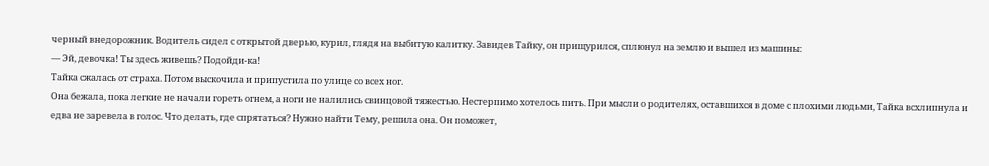черный внедорожник. Водитель сидел с открытой дверью, курил, глядя на выбитую калитку. Завидев Тайку, он прищурился, сплюнул на землю и вышел из машины:
— Эй, девочка! Ты здесь живешь? Подойди-ка!
Тайка сжалась от страха. Потом выскочила и припустила по улице со всех ног.
Она бежала, пока легкие не начали гореть огнем, а ноги не налились свинцовой тяжестью. Нестерпимо хотелось пить. При мысли о родителях, оставшихся в доме с плохими людьми, Тайка всхлипнула и едва не заревела в голос. Что делать, где спрятаться? Нужно найти Тему, решила она. Он поможет,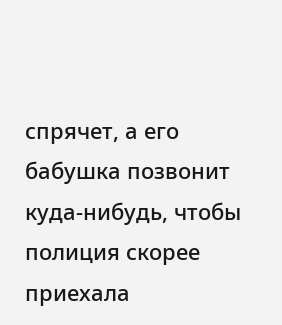спрячет, а его бабушка позвонит куда-нибудь, чтобы полиция скорее приехала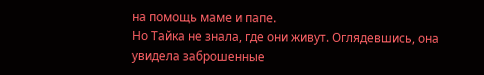на помощь маме и папе.
Но Тайка не знала, где они живут. Оглядевшись, она увидела заброшенные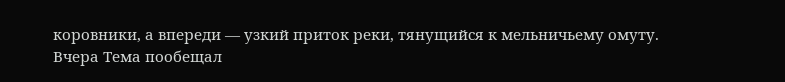коровники, а впереди — узкий приток реки, тянущийся к мельничьему омуту.
Вчера Тема пообещал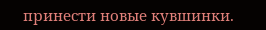принести новые кувшинки.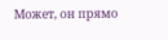Может, он прямо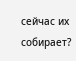сейчас их собирает?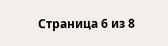Страница 6 из 8